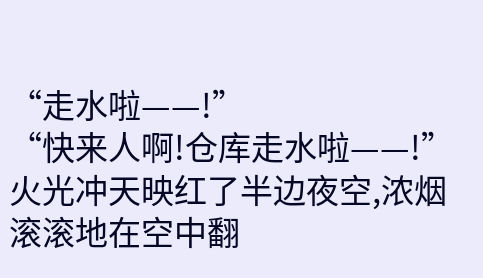“走水啦——!”
“快来人啊!仓库走水啦——!”
火光冲天映红了半边夜空,浓烟滚滚地在空中翻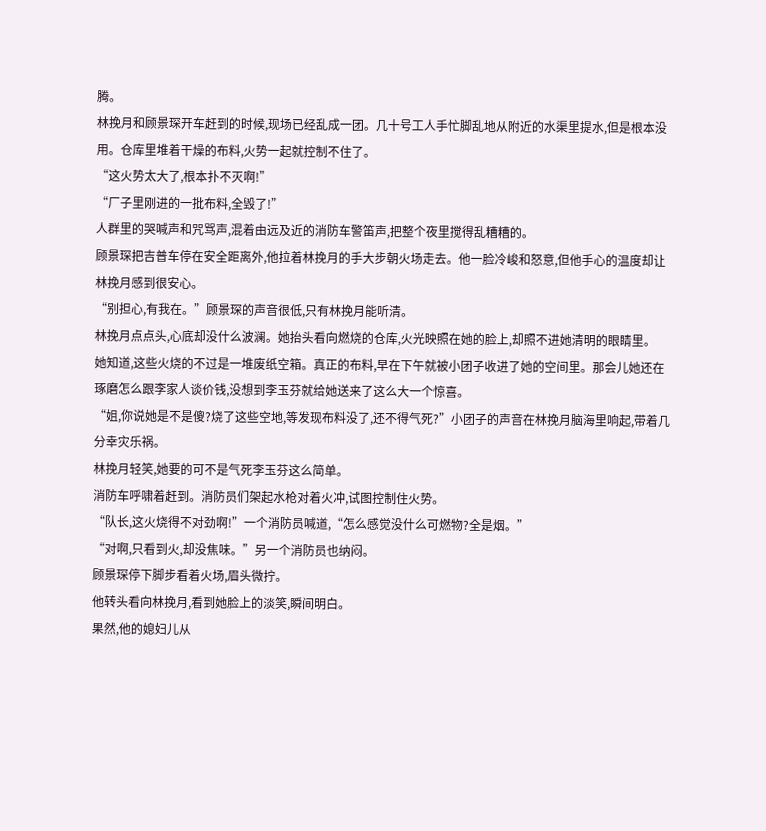腾。
林挽月和顾景琛开车赶到的时候,现场已经乱成一团。几十号工人手忙脚乱地从附近的水渠里提水,但是根本没用。仓库里堆着干燥的布料,火势一起就控制不住了。
“这火势太大了,根本扑不灭啊!”
“厂子里刚进的一批布料,全毁了!”
人群里的哭喊声和咒骂声,混着由远及近的消防车警笛声,把整个夜里搅得乱糟糟的。
顾景琛把吉普车停在安全距离外,他拉着林挽月的手大步朝火场走去。他一脸冷峻和怒意,但他手心的温度却让林挽月感到很安心。
“别担心,有我在。”顾景琛的声音很低,只有林挽月能听清。
林挽月点点头,心底却没什么波澜。她抬头看向燃烧的仓库,火光映照在她的脸上,却照不进她清明的眼睛里。
她知道,这些火烧的不过是一堆废纸空箱。真正的布料,早在下午就被小团子收进了她的空间里。那会儿她还在琢磨怎么跟李家人谈价钱,没想到李玉芬就给她送来了这么大一个惊喜。
“姐,你说她是不是傻?烧了这些空地,等发现布料没了,还不得气死?”小团子的声音在林挽月脑海里响起,带着几分幸灾乐祸。
林挽月轻笑,她要的可不是气死李玉芬这么简单。
消防车呼啸着赶到。消防员们架起水枪对着火冲,试图控制住火势。
“队长,这火烧得不对劲啊!”一个消防员喊道,“怎么感觉没什么可燃物?全是烟。”
“对啊,只看到火,却没焦味。”另一个消防员也纳闷。
顾景琛停下脚步看着火场,眉头微拧。
他转头看向林挽月,看到她脸上的淡笑,瞬间明白。
果然,他的媳妇儿从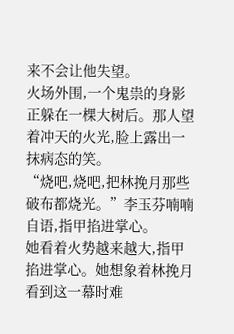来不会让他失望。
火场外围,一个鬼祟的身影正躲在一棵大树后。那人望着冲天的火光,脸上露出一抹病态的笑。
“烧吧,烧吧,把林挽月那些破布都烧光。”李玉芬喃喃自语,指甲掐进掌心。
她看着火势越来越大,指甲掐进掌心。她想象着林挽月看到这一幕时难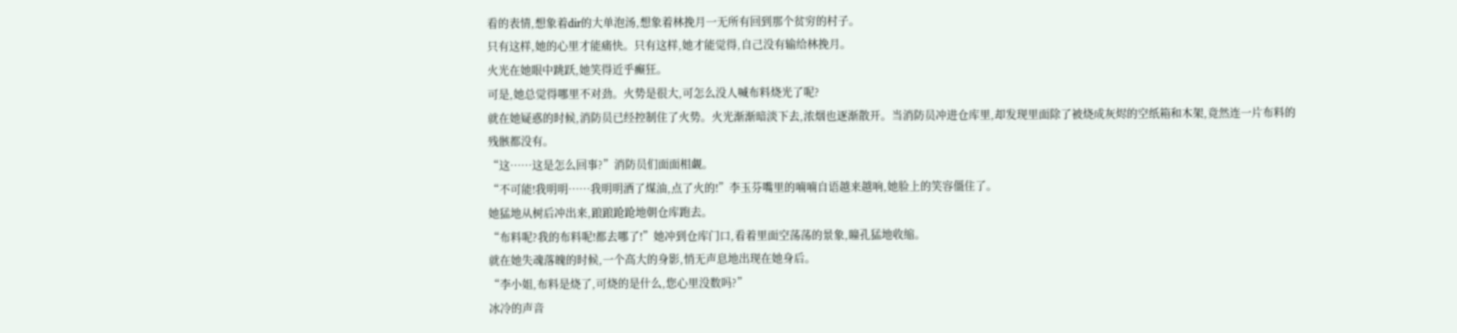看的表情,想象着dir的大单泡汤,想象着林挽月一无所有回到那个贫穷的村子。
只有这样,她的心里才能痛快。只有这样,她才能觉得,自己没有输给林挽月。
火光在她眼中跳跃,她笑得近乎癫狂。
可是,她总觉得哪里不对劲。火势是很大,可怎么没人喊布料烧光了呢?
就在她疑惑的时候,消防员已经控制住了火势。火光渐渐暗淡下去,浓烟也逐渐散开。当消防员冲进仓库里,却发现里面除了被烧成灰烬的空纸箱和木架,竟然连一片布料的残骸都没有。
“这……这是怎么回事?”消防员们面面相觑。
“不可能!我明明……我明明洒了煤油,点了火的!”李玉芬嘴里的喃喃自语越来越响,她脸上的笑容僵住了。
她猛地从树后冲出来,踉踉跄跄地朝仓库跑去。
“布料呢?我的布料呢!都去哪了!”她冲到仓库门口,看着里面空荡荡的景象,瞳孔猛地收缩。
就在她失魂落魄的时候,一个高大的身影,悄无声息地出现在她身后。
“李小姐,布料是烧了,可烧的是什么,您心里没数吗?”
冰冷的声音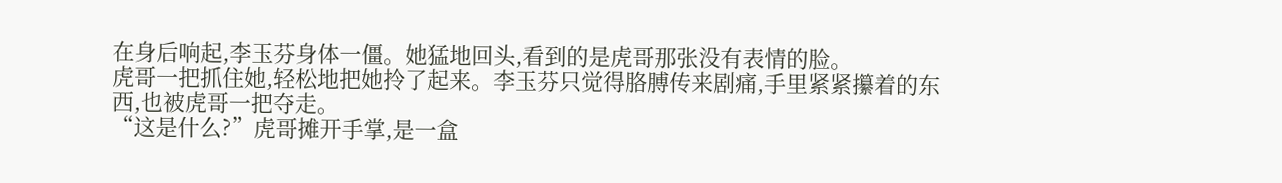在身后响起,李玉芬身体一僵。她猛地回头,看到的是虎哥那张没有表情的脸。
虎哥一把抓住她,轻松地把她拎了起来。李玉芬只觉得胳膊传来剧痛,手里紧紧攥着的东西,也被虎哥一把夺走。
“这是什么?”虎哥摊开手掌,是一盒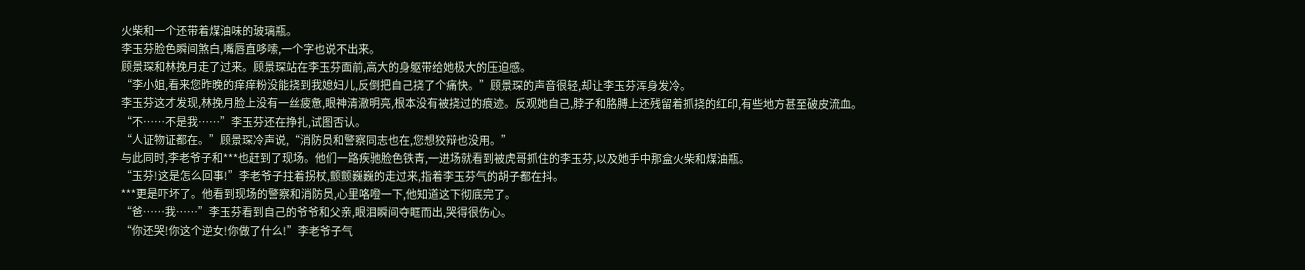火柴和一个还带着煤油味的玻璃瓶。
李玉芬脸色瞬间煞白,嘴唇直哆嗦,一个字也说不出来。
顾景琛和林挽月走了过来。顾景琛站在李玉芬面前,高大的身躯带给她极大的压迫感。
“李小姐,看来您昨晚的痒痒粉没能挠到我媳妇儿,反倒把自己挠了个痛快。”顾景琛的声音很轻,却让李玉芬浑身发冷。
李玉芬这才发现,林挽月脸上没有一丝疲惫,眼神清澈明亮,根本没有被挠过的痕迹。反观她自己,脖子和胳膊上还残留着抓挠的红印,有些地方甚至破皮流血。
“不……不是我……”李玉芬还在挣扎,试图否认。
“人证物证都在。”顾景琛冷声说,“消防员和警察同志也在,您想狡辩也没用。”
与此同时,李老爷子和***也赶到了现场。他们一路疾驰脸色铁青,一进场就看到被虎哥抓住的李玉芬,以及她手中那盒火柴和煤油瓶。
“玉芬!这是怎么回事!”李老爷子拄着拐杖,颤颤巍巍的走过来,指着李玉芬气的胡子都在抖。
***更是吓坏了。他看到现场的警察和消防员,心里咯噔一下,他知道这下彻底完了。
“爸……我……”李玉芬看到自己的爷爷和父亲,眼泪瞬间夺眶而出,哭得很伤心。
“你还哭!你这个逆女!你做了什么!”李老爷子气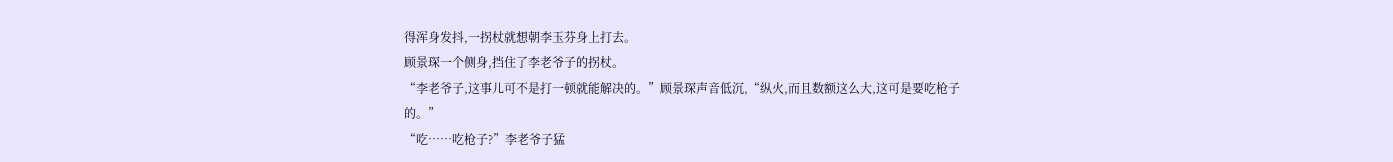得浑身发抖,一拐杖就想朝李玉芬身上打去。
顾景琛一个侧身,挡住了李老爷子的拐杖。
“李老爷子,这事儿可不是打一顿就能解决的。”顾景琛声音低沉,“纵火,而且数额这么大,这可是要吃枪子的。”
“吃……吃枪子?”李老爷子猛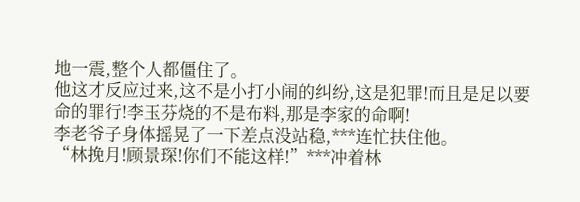地一震,整个人都僵住了。
他这才反应过来,这不是小打小闹的纠纷,这是犯罪!而且是足以要命的罪行!李玉芬烧的不是布料,那是李家的命啊!
李老爷子身体摇晃了一下差点没站稳,***连忙扶住他。
“林挽月!顾景琛!你们不能这样!”***冲着林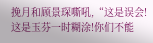挽月和顾景琛嘶吼,“这是误会!这是玉芬一时糊涂!你们不能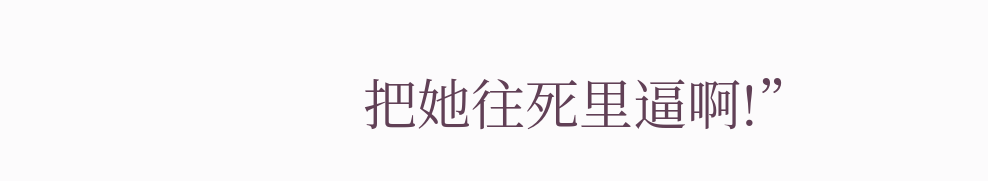把她往死里逼啊!”